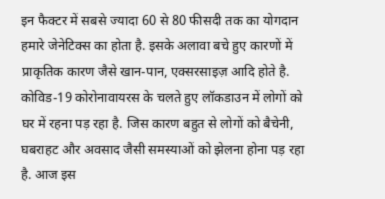इन फैक्टर में सबसे ज्यादा 60 से 80 फीसदी तक का योगदान हमारे जेनेटिक्स का होता है. इसके अलावा बचे हुए कारणों में प्राकृतिक कारण जैसे खान-पान, एक्सरसाइज़ आदि होते है.
कोविड-19 कोरोनावायरस के चलते हुए लॉकडाउन में लोगों को घर में रहना पड़ रहा है. जिस कारण बहुत से लोगों को बैचेनी, घबराहट और अवसाद जैसी समस्याओं को झेलना होना पड़ रहा है. आज इस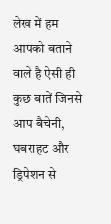लेख में हम आपको बताने वाले है ऐसी ही कुछ बातें जिनसे आप बैचेनी, घबराहट और ड्रिपेशन से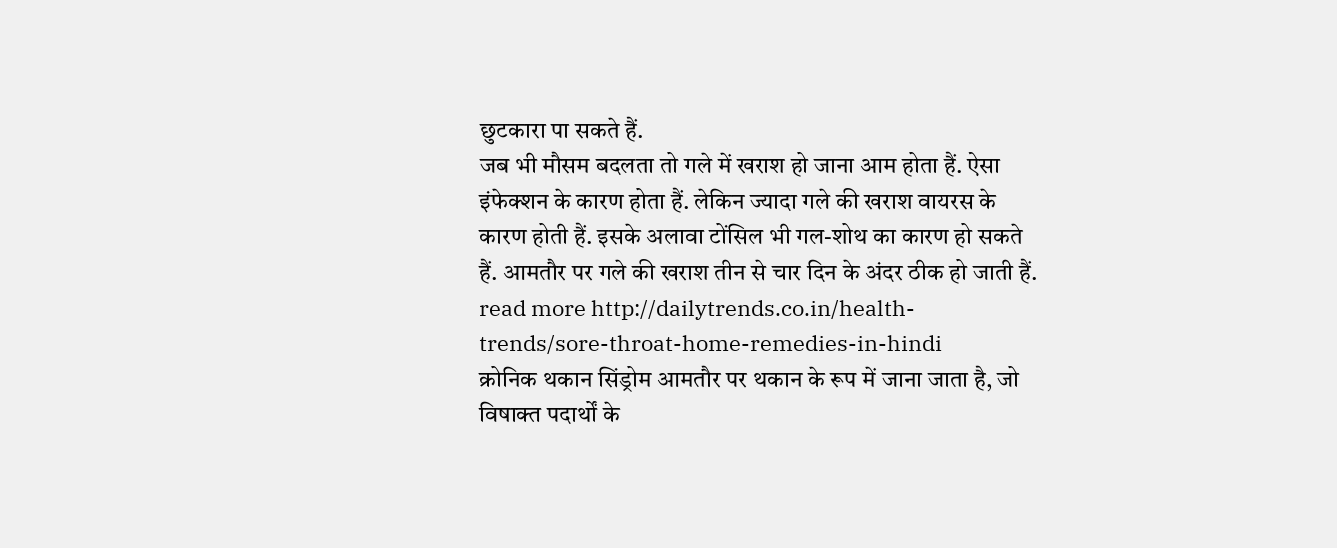छुटकारा पा सकते हैं.
जब भी मौसम बदलता तो गले में खराश हो जाना आम होता हैं. ऐसा इंफेक्शन के कारण होता हैं. लेकिन ज्यादा गले की खराश वायरस के कारण होती हैं. इसके अलावा टोंसिल भी गल-शोथ का कारण हो सकते हैं. आमतौर पर गले की खराश तीन से चार दिन के अंदर ठीक हो जाती हैं. read more http://dailytrends.co.in/health-trends/sore-throat-home-remedies-in-hindi
क्रोनिक थकान सिंड्रोम आमतौर पर थकान के रूप में जाना जाता है, जो विषाक्त पदार्थों के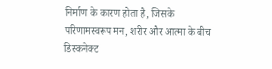निर्माण के कारण होता है, जिसके परिणामस्वरूप मन, शरीर और आत्मा के बीच डिस्कनेक्ट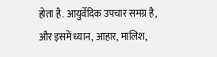होता है. आयुर्वेदिक उपचार समग्र है, और इसमें ध्यान, आहार, मालिश,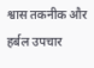श्वास तकनीक और हर्बल उपचार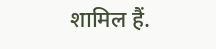शामिल हैं.